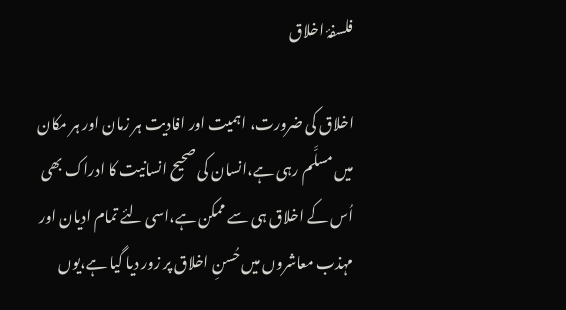فلسفۂ اخلاق

اخلاق کی ضرورت، اہمیت اور افادیت ہر زمان اور ہر مکان میں مسلَّم رہی ہے،انسان کی صحیح انسانیت کا ادراک بھی اُس کے اخلاق ہی سے ممکن ہے،اسی لئے تمام ادیان اور مہذب معاشروں میں حُسنِ اخلاق پر زور دیا گیا ہے،یوں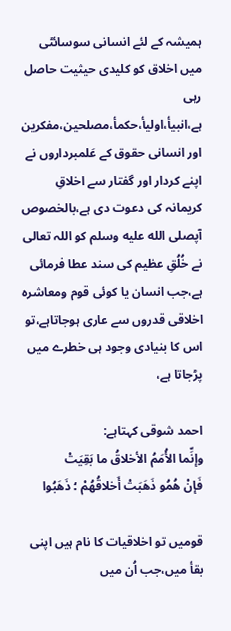ہمیشہ کے لئے انسانی سوسائٹی میں اخلاق کو کلیدی حیثیت حاصل رہی ہے،انبیأ،اولیأ،حکمأ،مصلحین،مفکرین اور انسانی حقوق کے عَلمبرداروں نے اپنے کردار اور گفتار سے اخلاقِ کریمانہ کی دعوت دی ہے،بالخصوص آپصلى الله عليه وسلم کو اللہ تعالی نے خُلُقِ عظیم کی سند عطا فرمائی ہے،جب انسان یا کوئی قوم ومعاشرہ اخلاقی قدروں سے عاری ہوجاتاہے،تو اس کا بنیادی وجود ہی خطرے میں پڑجاتا ہے،

احمد شوقی کہتاہے:
وإنِّما الأُمَمُ الأخلاقُ ما بَقِيَتْ
فَإنْ هُمُو ذَهَبَتْ أَخلاقُهُمْ ؛ ذَهَبُوا

قومیں تو اخلاقیات کا نام ہیں اپنی بقأ میں،جب اُن میں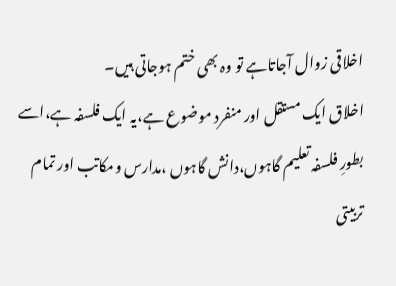اخلاقی زوال آجاتاہے تو وہ بھی ختم ہوجاتی ہیں۔
اخلاق ایک مستقل اور منفرد موضوع ہے،یہ ایک فلسفہ ہے،اسے بطورِ فلسفہ تعلیم گاہوں،دانش گاہوں ،مدارس ومکاتب اور تمام تربیتی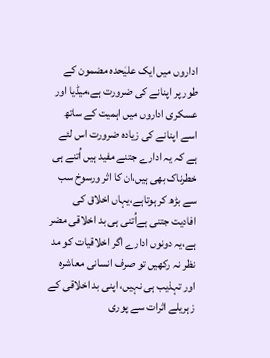اداروں میں ایک علیٰحدہ مضمون کے طور پر اپنانے کی ضرورت ہے،میڈیا اور عسکری اداروں میں اہمیت کے ساتھ اسے اپنانے کی زیادہ ضرورت اس لئے ہے کہ یہ ادارے جتنے مفید ہیں اُتنے ہی خطرناک بھی ہیں،ان کا اثر ورسوخ سب سے بڑھ کر ہوتاہے،یہاں اخلاق کی افادیت جتنی ہےاُتنی ہی بد اخلاقی مضر ہے،یہ دونوں ادارے اگر اخلاقیات کو مد نظر نہ رکھیں تو صرف انسانی معاشرہ اور تہذیب ہی نہیں، اپنی بد اخلاقی کے زہریلے اثرات سے پوری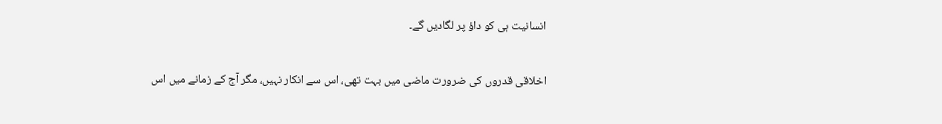انسانیت ہی کو داؤ پر لگادیں گے۔

اخلاقی قدروں کی ضرورت ماضی میں بہت تھی، اس سے انکار نہیں، مگر آج کے زمانے میں اس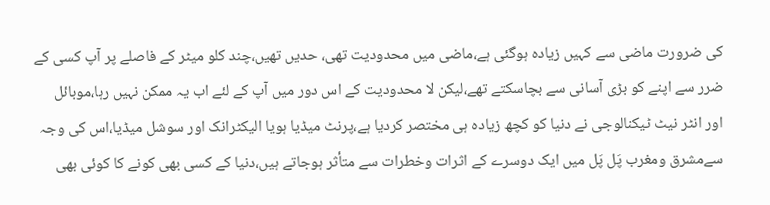کی ضرورت ماضی سے کہیں زیادہ ہوگئی ہے،ماضی میں محدودیت تھی، حدیں تھیں،چند کلو میٹر کے فاصلے پر آپ کسی کے ضرر سے اپنے کو بڑی آسانی سے بچاسکتے تھے،لیکن لا محدودیت کے اس دور میں آپ کے لئے اب یہ ممکن نہیں رہا،موبائل اور انٹر نیٹ ٹیکنالوجی نے دنیا کو کچھ زیادہ ہی مختصر کردیا ہے،پرنٹ میڈیا ہویا الیکٹرانک اور سوشل میڈیا،اس کی وجہ سےمشرق ومغرب پَل پَل میں ایک دوسرے کے اثرات وخطرات سے متأثر ہوجاتے ہیں،دنیا کے کسی بھی کونے کا کوئی بھی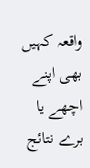واقعہ کہیں بھی اپنے اچھے یا برے نتائج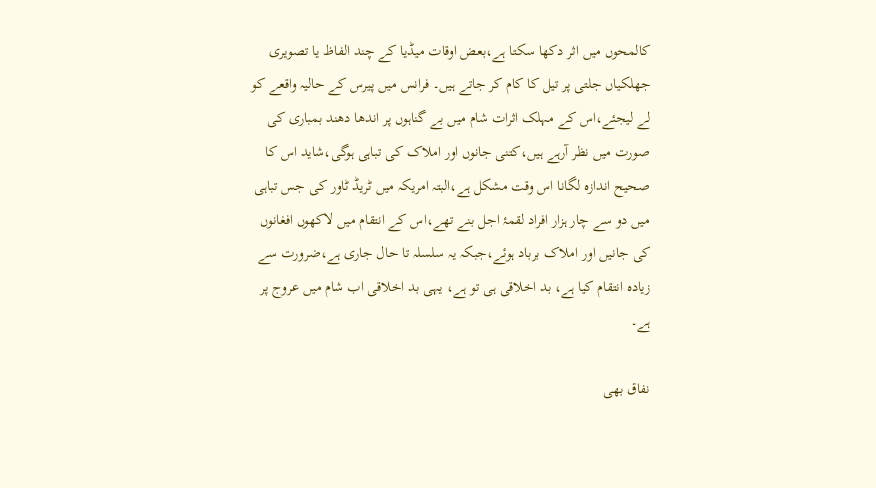کالمحوں میں اثر دکھا سکتا ہے،بعض اوقات میڈیا کے چند الفاظ یا تصویری جھلکیاں جلتی پر تیل کا کام کر جاتے ہیں۔ فرانس میں پیرس کے حالیہ واقعے کو لے لیجئے،اس کے مہلک اثرات شام میں بے گناہوں پر اندھا دھند بمباری کی صورت میں نظر آرہے ہیں،کتنی جانوں اور املاک کی تباہی ہوگی،شاید اس کا صحیح اندازہ لگانا اس وقت مشکل ہے،البتہ امریکہ میں ٹریڈ ٹاور کی جس تباہی میں دو سے چار ہزار افراد لقمۂ اجل بنے تھے،اس کے انتقام میں لاکھوں افغانوں کی جانیں اور املاک برباد ہوئے،جبکہ یہ سلسلہ تا حال جاری ہے،ضرورت سے زیادہ انتقام کیا ہے، بد اخلاقی ہی تو ہے، یہی بد اخلاقی اب شام میں عروج پر ہے۔

نفاق بھی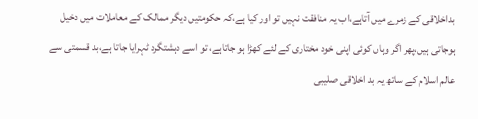بداخلاقی کے زمرے میں آتاہے،اب یہ منافقت نہیں تو اور کیا ہے،کہ حکومتیں دیگر ممالک کے معاملات میں دخیل ہوجاتی ہیں،پھر اگر وہاں کوئی اپنی خود مختاری کے لئے کھڑا ہو جاتاہے، تو اسے دہشتگرد ٹہرایا جاتا ہے،بد قسمتی سے عالم اسلام کے ساتھ یہ بد اخلاقی صلیبی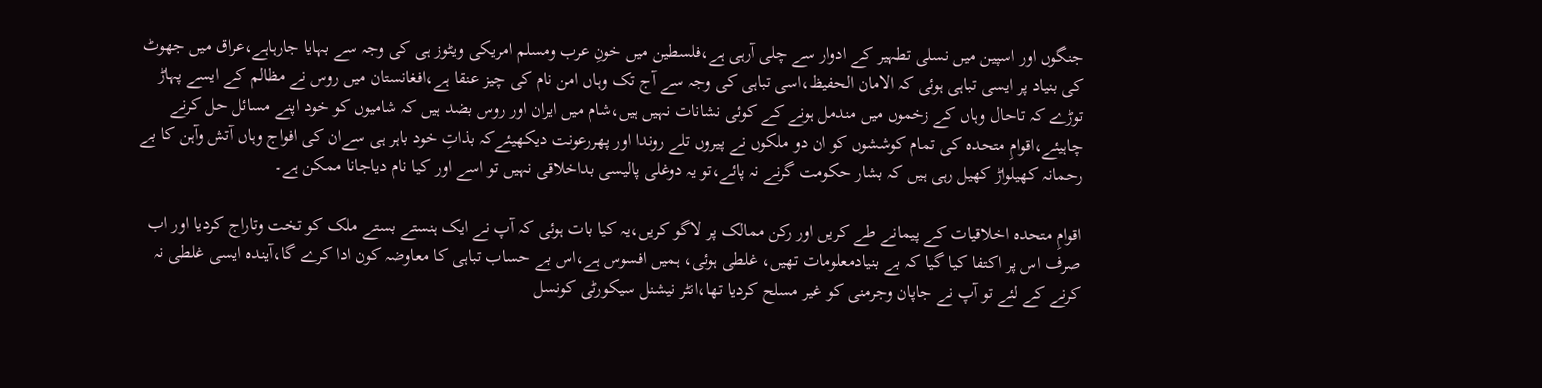جنگوں اور اسپین میں نسلی تطہیر کے ادوار سے چلی آرہی ہے،فلسطین میں خونِ عرب ومسلم امریکی ویٹوز ہی کی وجہ سے بہایا جارہاہے،عراق میں جھوٹ کی بنیاد پر ایسی تباہی ہوئی کہ الامان الحفیظ،اسی تباہی کی وجہ سے آج تک وہاں امن نام کی چیز عنقا ہے،افغانستان میں روس نے مظالم کے ایسے پہاڑ توڑے کہ تاحال وہاں کے زخموں میں مندمل ہونے کے کوئی نشانات نہیں ہیں،شام میں ایران اور روس بضد ہیں کہ شامیوں کو خود اپنے مسائل حل کرنے چاہیئے،اقوامِ متحدہ کی تمام کوششوں کو ان دو ملکوں نے پیروں تلے روندا اور پھررعونت دیکھیئےکہ بذاتِ خود باہر ہی سےان کی افواج وہاں آتش وآہن کا بے رحمانہ کھیلواڑ کھیل رہی ہیں کہ بشار حکومت گرنے نہ پائے،تو یہ دوغلی پالیسی بداخلاقی نہیں تو اسے اور کیا نام دیاجانا ممکن ہے۔

اقوامِ متحدہ اخلاقیات کے پیمانے طے کریں اور رکن ممالک پر لاگو کریں،یہ کیا بات ہوئی کہ آپ نے ایک ہنستے بستے ملک کو تخت وتاراج کردیا اور اب صرف اس پر اکتفا کیا گیا کہ بے بنیادمعلومات تھیں، غلطی ہوئی، ہمیں افسوس ہے،اس بے حساب تباہی کا معاوضہ کون ادا کرے گا،آیندہ ایسی غلطی نہ کرنے کے لئے تو آپ نے جاپان وجرمنی کو غیر مسلح کردیا تھا،انٹر نیشنل سیکورٹی کونسل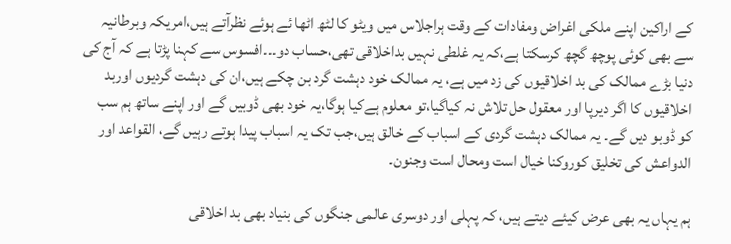کے اراکین اپنے ملکی اغراض ومفادات کے وقت ہراجلاس میں ویٹو کا لٹھ اٹھا ئے ہوئے نظرآتے ہیں،امریکہ وبرطانیہ سے بھی کوئی پوچھ گچھ کرسکتا ہے،کہ یہ غلطی نہیں بداخلاقی تھی،حساب دو۔۔۔افسوس سے کہنا پڑتا ہے کہ آج کی دنیا بڑے ممالک کی بد اخلاقیوں کی زد میں ہے، یہ ممالک خود دہشت گرد بن چکے ہیں،ان کی دہشت گردیوں اوربد اخلاقیوں کا اگر دیرپا اور معقول حل تلاش نہ کیاگیا،تو معلوم ہےکیا ہوگا،یہ خود بھی ڈوبیں گے اور اپنے ساتھ ہم سب کو ڈوبو دیں گے۔ یہ ممالک دہشت گردی کے اسباب کے خالق ہیں،جب تک یہ اسباب پیدا ہوتے رہیں گے، القواعد اور الدواعش کی تخلیق کوروکنا خیال است ومحال است وجنون۔

ہم یہاں یہ بھی عرض کیئے دیتے ہیں، کہ پہلی اور دوسری عالمی جنگوں کی بنیاد بھی بد اخلاقی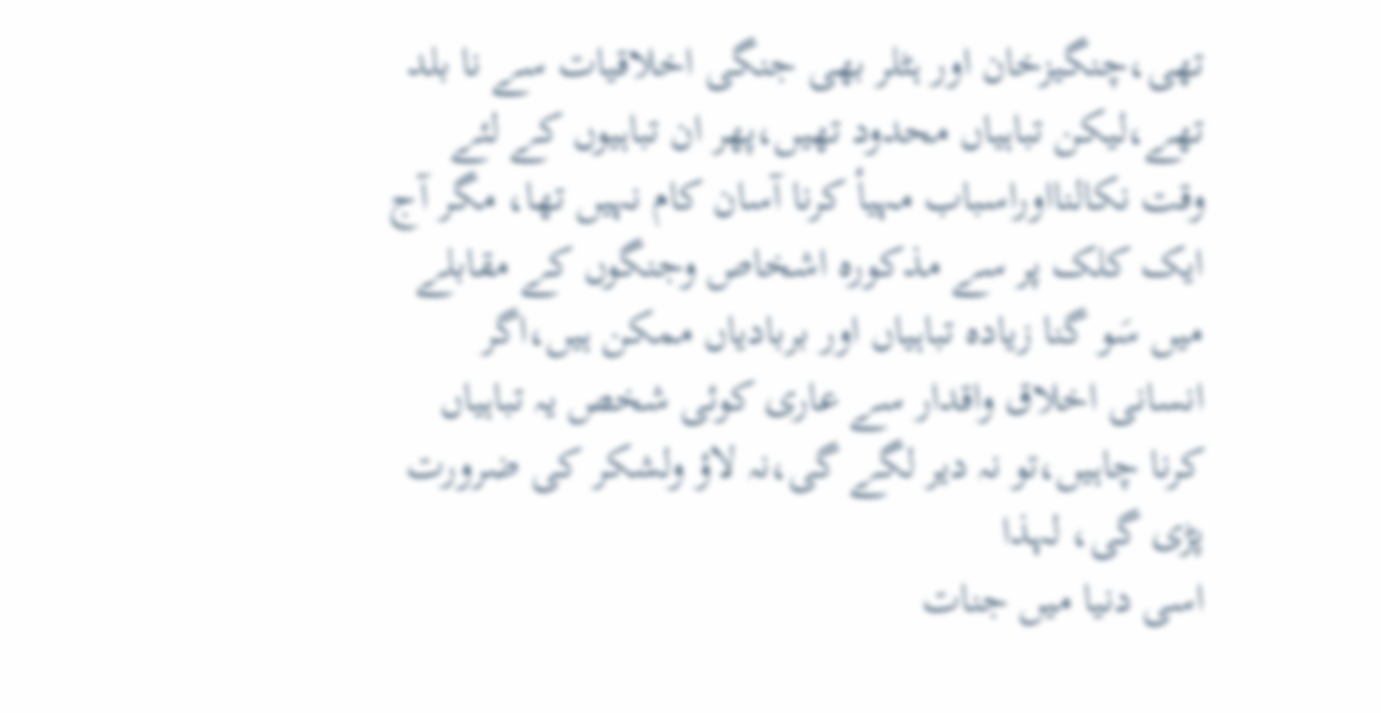تھی،چنگیزخان اور ہٹلر بھی جنگی اخلاقیات سے نا بلد تھے،لیکن تباہیاں محدود تھیں،پھر ان تباہیوں کے لئے وقت نکالنااوراسباب مہیأ کرنا آسان کام نہیں تھا، مگر آج ایک کلک پر سے مذکورہ اشخاص وجنگوں کے مقابلے میں سَو گنا زیادہ تباہیاں اور بربادیاں ممکن ہیں،اگر انسانی اخلاق واقدار سے عاری کوئی شخص یہ تباہیاں کرنا چاہیں،تو نہ دیر لگے گی،نہ لاؤ ولشکر کی ضرورت پڑی گی، لہذا
اسی دنیا میں جنات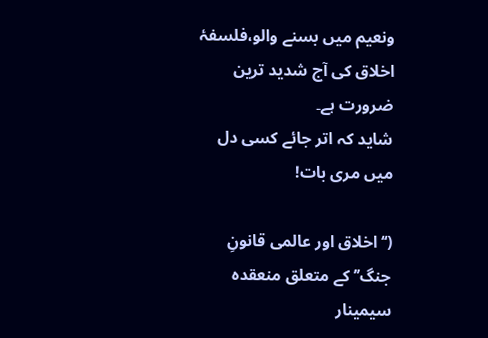ونعیم میں بسنے والو،فلسفۂ اخلاق کی آج شدید ترین ضرورت ہے۔
شاید کہ اتر جائے کسی دل میں مری بات!

(‘‘اخلاق اور عالمی قانونِ جنگ’’ کے متعلق منعقدہ سیمینار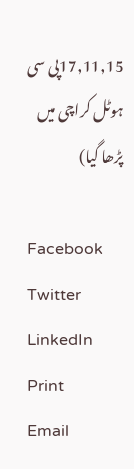17,11,15پی سی ہوٹل کراچی میں پڑھا گیا)

Facebook
Twitter
LinkedIn
Print
Email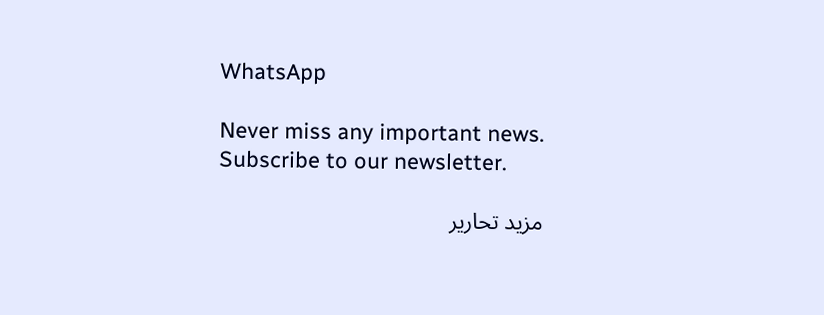WhatsApp

Never miss any important news. Subscribe to our newsletter.

مزید تحاریر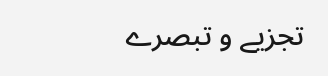تجزیے و تبصرے